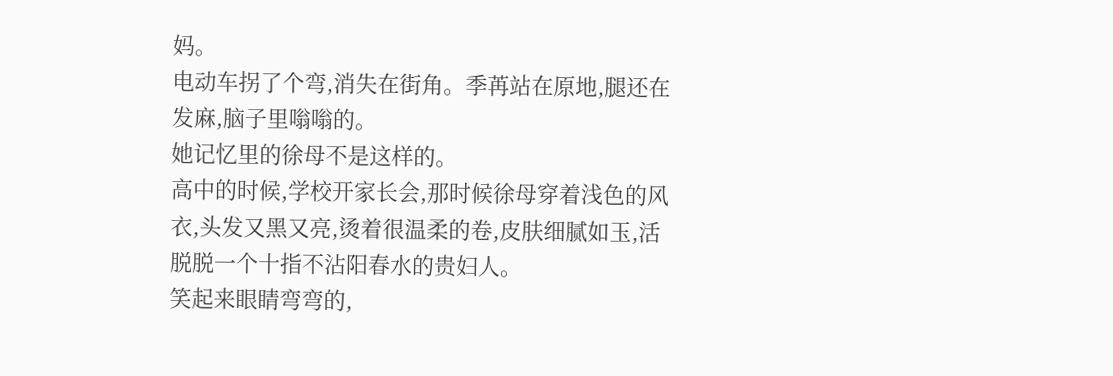妈。
电动车拐了个弯,消失在街角。季苒站在原地,腿还在发麻,脑子里嗡嗡的。
她记忆里的徐母不是这样的。
高中的时候,学校开家长会,那时候徐母穿着浅色的风衣,头发又黑又亮,烫着很温柔的卷,皮肤细腻如玉,活脱脱一个十指不沾阳春水的贵妇人。
笑起来眼睛弯弯的,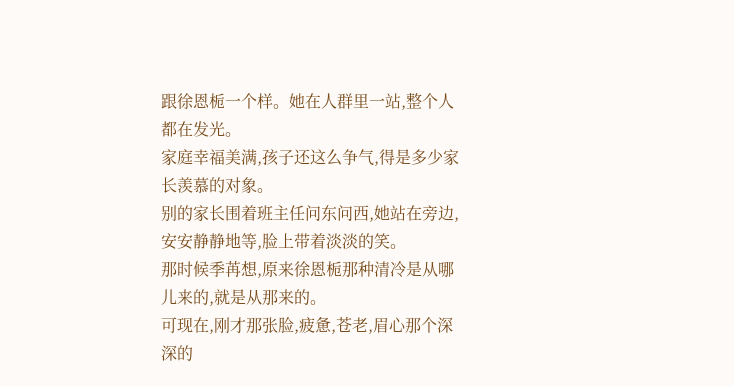跟徐恩栀一个样。她在人群里一站,整个人都在发光。
家庭幸福美满,孩子还这么争气,得是多少家长羡慕的对象。
别的家长围着班主任问东问西,她站在旁边,安安静静地等,脸上带着淡淡的笑。
那时候季苒想,原来徐恩栀那种清冷是从哪儿来的,就是从那来的。
可现在,刚才那张脸,疲惫,苍老,眉心那个深深的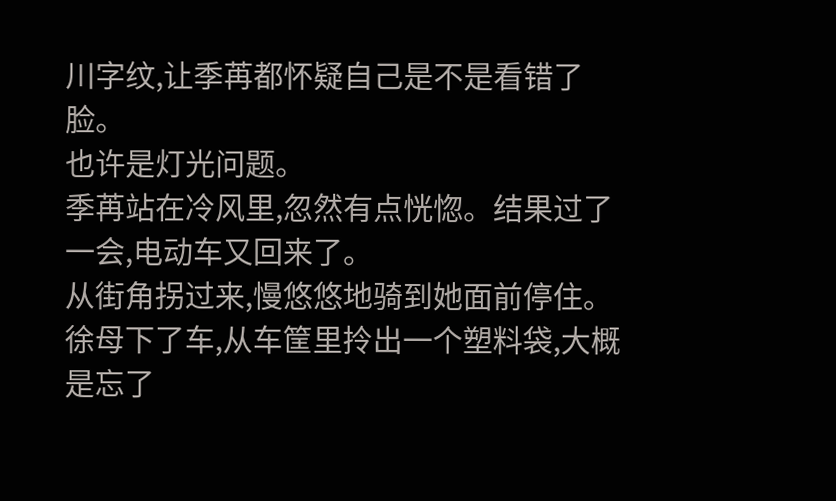川字纹,让季苒都怀疑自己是不是看错了脸。
也许是灯光问题。
季苒站在冷风里,忽然有点恍惚。结果过了一会,电动车又回来了。
从街角拐过来,慢悠悠地骑到她面前停住。
徐母下了车,从车筐里拎出一个塑料袋,大概是忘了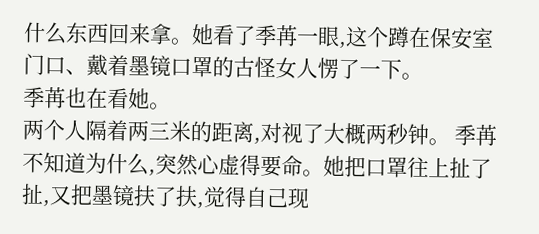什么东西回来拿。她看了季苒一眼,这个蹲在保安室门口、戴着墨镜口罩的古怪女人愣了一下。
季苒也在看她。
两个人隔着两三米的距离,对视了大概两秒钟。 季苒不知道为什么,突然心虚得要命。她把口罩往上扯了扯,又把墨镜扶了扶,觉得自己现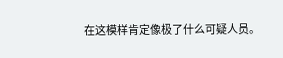在这模样肯定像极了什么可疑人员。